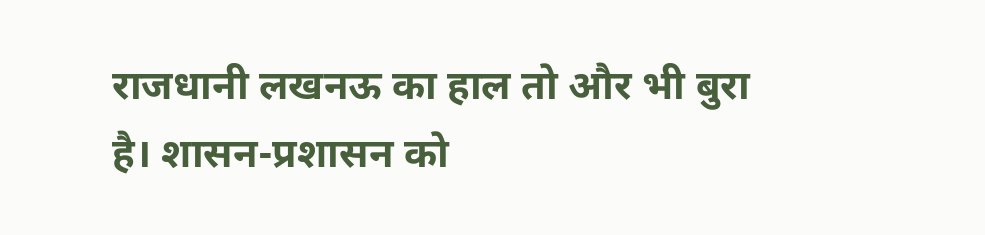राजधानी लखनऊ का हाल तो और भी बुरा है। शासन-प्रशासन को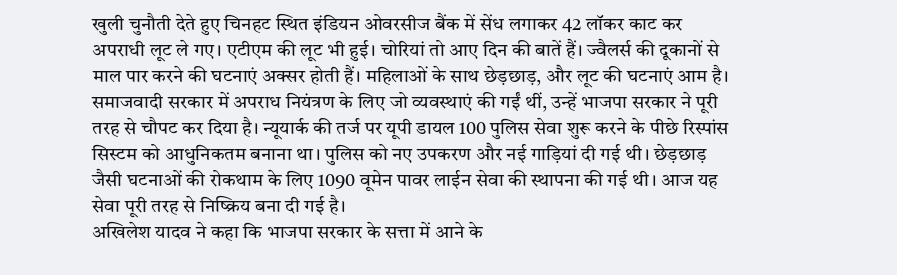खुली चुनौती देते हुए चिनहट स्थित इंडियन ओवरसीज बैंक में सेंध लगाकर 42 लॉकर काट कर अपराधी लूट ले गए। एटीएम की लूट भी हुई। चोरियां तो आए दिन की बातें हैं। ज्वैलर्स की दूकानों से माल पार करने की घटनाएं अक्सर होती हैं। महिलाओं के साथ छेड़छाड़, और लूट की घटनाएं आम है।
समाजवादी सरकार में अपराध नियंत्रण के लिए जो व्यवस्थाएं की गईं थीं, उन्हें भाजपा सरकार ने पूरी तरह से चौपट कर दिया है। न्यूयार्क की तर्ज पर यूपी डायल 100 पुलिस सेवा शुरू करने के पीछे रिस्पांस सिस्टम को आधुनिकतम बनाना था। पुलिस को नए उपकरण और नई गाड़ियां दी गई थी। छेड़छाड़ जैसी घटनाओं की रोकथाम के लिए 1090 वूमेन पावर लाईन सेवा की स्थापना की गई थी। आज यह सेवा पूरी तरह से निष्क्रिय बना दी गई है।
अखिलेश यादव ने कहा कि भाजपा सरकार के सत्ता में आने के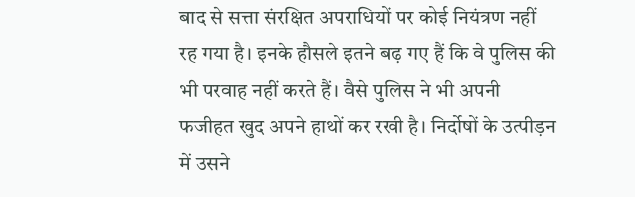बाद से सत्ता संरक्षित अपराधियों पर कोई नियंत्रण नहीं रह गया है। इनके हौसले इतने बढ़ गए हैं कि वे पुलिस की भी परवाह नहीं करते हैं। वैसे पुलिस ने भी अपनी फजीहत खुद अपने हाथों कर रखी है। निर्दोषों के उत्पीड़न में उसने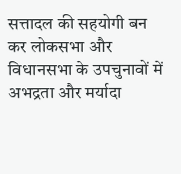सत्तादल की सहयोगी बन कर लोकसभा और विधानसभा के उपचुनावों में अभद्रता और मर्यादा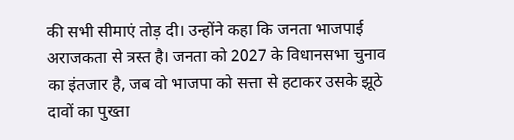की सभी सीमाएं तोड़ दी। उन्होंने कहा कि जनता भाजपाई अराजकता से त्रस्त है। जनता को 2027 के विधानसभा चुनाव का इंतजार है, जब वो भाजपा को सत्ता से हटाकर उसके झूठे दावों का पुख्ता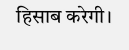हिसाब करेगी।